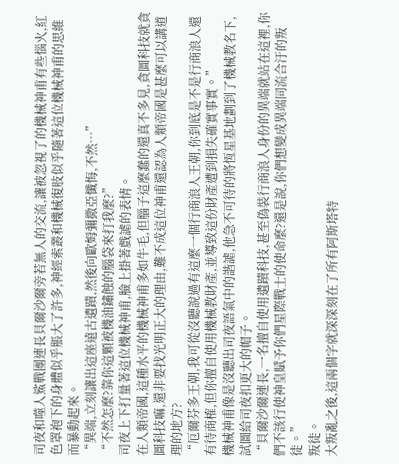司夜和噬人鯊戰團連長貝爾沙爾旁若無人的交流,讓被忽視了的機械神甫有些惱火,紅色罩袍下的身體似乎脹大了許多,神經索叢和機械復肢似乎隨著這位機械神甫的思維而暴動起來。
“異端,立刻讓出這座遠古遺蹟,然後向歐姆彌撒亞懺悔,不然…”
“不然怎麼?靠你這顆被機油鏽蝕的腦袋來打我麼?”
司夜上下打量著這位機械神甫,臉上掛著戲謔的表情。
在人類帝國,這種水平的機械神甫多如牛毛,但腦子這麼蠢的還真不多見,貪圖科技就貪圖科技嘛,還非要找光明正大的理由,難不成這位神甫還認為人類帝國是甚麼可以講道理的地方?
“厄爾芬多王朝,我可從沒聽說過有這麼一個行商浪人王朝,你到底是不是行商浪人還有待商榷,但你擅自使用機械教財產,並導致這份財產遭到損失確實事實。”
機械神甫像是沒聽出司夜語氣中的諧謔,他急不可待的將恆星基地劃到了機械教名下,試圖給司夜扣更大的帽子。
“貝爾沙爾連長,一名擅自使用遺蹟科技,甚至偽裝行商浪人身份的異端就站在這裡,你們不該行使神皇賦予你們星際戰士的使命麼?還是說,你們想變成異端同流合汙的叛徒。”
叛徒。
大叛亂之後,這兩個字就深深刻在了所有阿斯塔特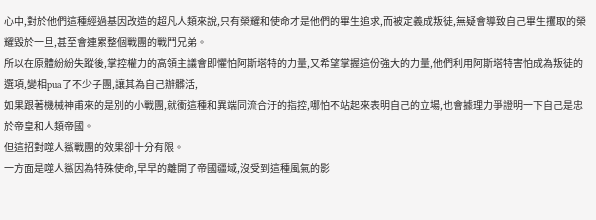心中,對於他們這種經過基因改造的超凡人類來說,只有榮耀和使命才是他們的畢生追求,而被定義成叛徒,無疑會導致自己畢生攫取的榮耀毀於一旦,甚至會連累整個戰團的戰鬥兄弟。
所以在原體紛紛失蹤後,掌控權力的高領主議會即懼怕阿斯塔特的力量,又希望掌握這份強大的力量,他們利用阿斯塔特害怕成為叛徒的選項,變相pua了不少子團,讓其為自己辦髒活,
如果跟著機械神甫來的是別的小戰團,就衝這種和異端同流合汙的指控,哪怕不站起來表明自己的立場,也會據理力爭證明一下自己是忠於帝皇和人類帝國。
但這招對噬人鯊戰團的效果卻十分有限。
一方面是噬人鯊因為特殊使命,早早的離開了帝國疆域,沒受到這種風氣的影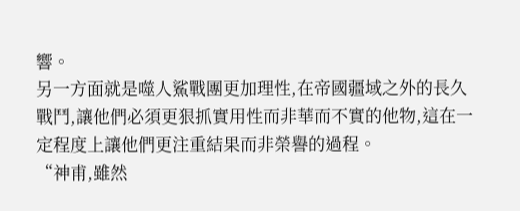響。
另一方面就是噬人鯊戰團更加理性,在帝國疆域之外的長久戰鬥,讓他們必須更狠抓實用性而非華而不實的他物,這在一定程度上讓他們更注重結果而非榮譽的過程。
“神甫,雖然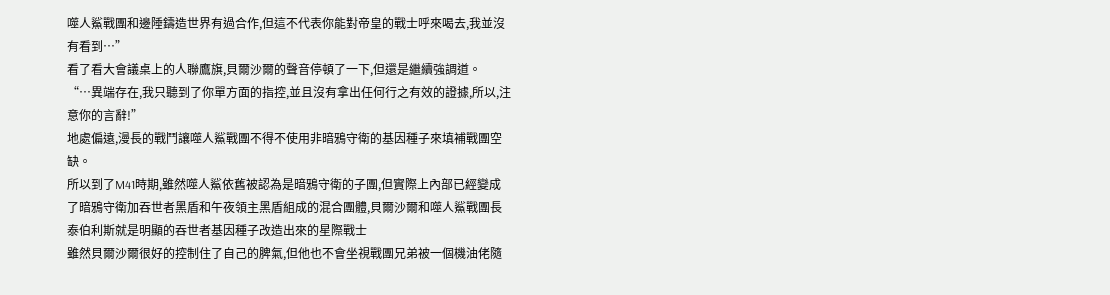噬人鯊戰團和邊陲鑄造世界有過合作,但這不代表你能對帝皇的戰士呼來喝去,我並沒有看到…”
看了看大會議桌上的人聯鷹旗,貝爾沙爾的聲音停頓了一下,但還是繼續強調道。
“…異端存在,我只聽到了你單方面的指控,並且沒有拿出任何行之有效的證據,所以,注意你的言辭!”
地處偏遠,漫長的戰鬥讓噬人鯊戰團不得不使用非暗鴉守衛的基因種子來填補戰團空缺。
所以到了M41時期,雖然噬人鯊依舊被認為是暗鴉守衛的子團,但實際上內部已經變成了暗鴉守衛加吞世者黑盾和午夜領主黑盾組成的混合團體,貝爾沙爾和噬人鯊戰團長泰伯利斯就是明顯的吞世者基因種子改造出來的星際戰士
雖然貝爾沙爾很好的控制住了自己的脾氣,但他也不會坐視戰團兄弟被一個機油佬隨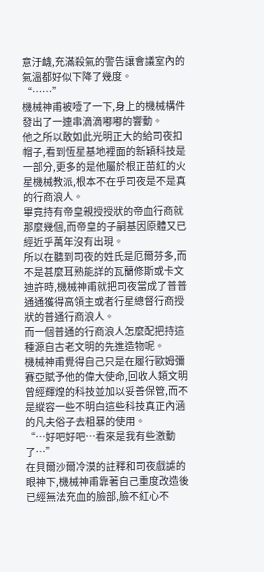意汙衊,充滿殺氣的警告讓會議室內的氣溫都好似下降了幾度。
“……”
機械神甫被噎了一下,身上的機械構件發出了一連串滴滴嘟嘟的響動。
他之所以敢如此光明正大的給司夜扣帽子,看到恆星基地裡面的新穎科技是一部分,更多的是他屬於根正苗紅的火星機械教派,根本不在乎司夜是不是真的行商浪人。
畢竟持有帝皇親授授狀的帝血行商就那麼幾個,而帝皇的子嗣基因原體又已經近乎萬年沒有出現。
所以在聽到司夜的姓氏是厄爾芬多,而不是甚麼耳熟能詳的瓦蘭修斯或卡文迪許時,機械神甫就把司夜當成了普普通通獲得高領主或者行星總督行商授狀的普通行商浪人。
而一個普通的行商浪人怎麼配把持這種源自古老文明的先進造物呢。
機械神甫覺得自己只是在履行歐姆彌賽亞賦予他的偉大使命,回收人類文明曾經輝煌的科技並加以妥善保管,而不是縱容一些不明白這些科技真正內涵的凡夫俗子去粗暴的使用。
“…好吧好吧…看來是我有些激動了…”
在貝爾沙爾冷漠的註釋和司夜戲謔的眼神下,機械神甫靠著自己重度改造後已經無法充血的臉部,臉不紅心不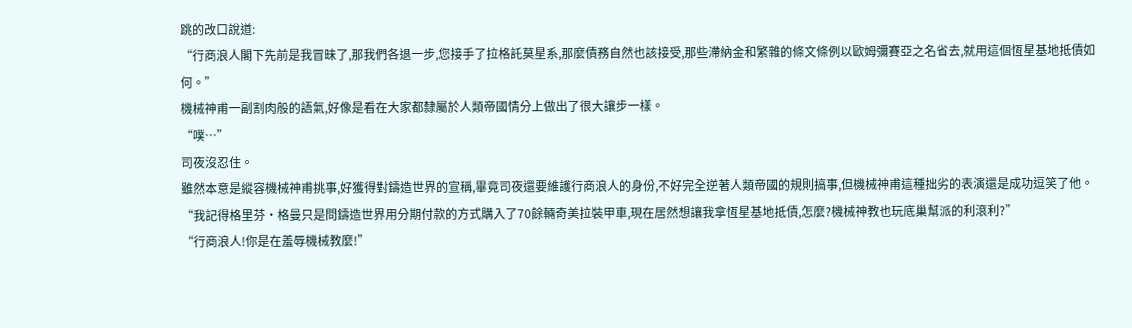跳的改口說道:
“行商浪人閣下先前是我冒昧了,那我們各退一步,您接手了拉格託莫星系,那麼債務自然也該接受,那些滯納金和繁雜的條文條例以歐姆彌賽亞之名省去,就用這個恆星基地抵債如何。”
機械神甫一副割肉般的語氣,好像是看在大家都隸屬於人類帝國情分上做出了很大讓步一樣。
“噗…”
司夜沒忍住。
雖然本意是縱容機械神甫挑事,好獲得對鑄造世界的宣稱,畢竟司夜還要維護行商浪人的身份,不好完全逆著人類帝國的規則搞事,但機械神甫這種拙劣的表演還是成功逗笑了他。
“我記得格里芬·格曼只是問鑄造世界用分期付款的方式購入了70餘輛奇美拉裝甲車,現在居然想讓我拿恆星基地抵債,怎麼?機械神教也玩底巢幫派的利滾利?”
“行商浪人!你是在羞辱機械教麼!”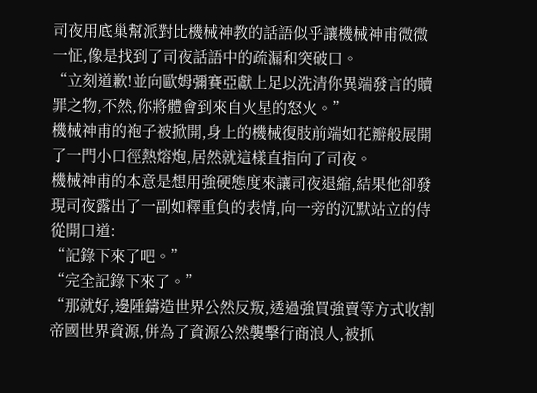司夜用底巢幫派對比機械神教的話語似乎讓機械神甫微微一怔,像是找到了司夜話語中的疏漏和突破口。
“立刻道歉!並向歐姆彌賽亞獻上足以洗清你異端發言的贖罪之物,不然,你將體會到來自火星的怒火。”
機械神甫的袍子被掀開,身上的機械復肢前端如花瓣般展開了一門小口徑熱熔炮,居然就這樣直指向了司夜。
機械神甫的本意是想用強硬態度來讓司夜退縮,結果他卻發現司夜露出了一副如釋重負的表情,向一旁的沉默站立的侍從開口道:
“記錄下來了吧。”
“完全記錄下來了。”
“那就好,邊陲鑄造世界公然反叛,透過強買強賣等方式收割帝國世界資源,併為了資源公然襲擊行商浪人,被抓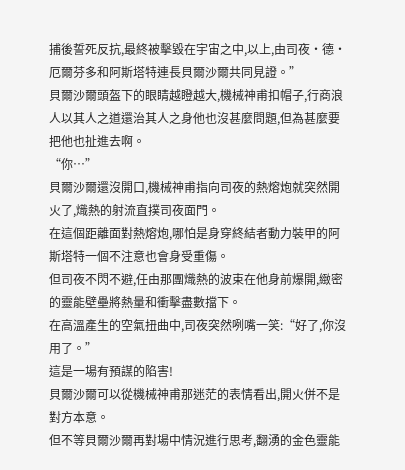捕後誓死反抗,最終被擊毀在宇宙之中,以上,由司夜·德·厄爾芬多和阿斯塔特連長貝爾沙爾共同見證。”
貝爾沙爾頭盔下的眼睛越瞪越大,機械神甫扣帽子,行商浪人以其人之道還治其人之身他也沒甚麼問題,但為甚麼要把他也扯進去啊。
“你…”
貝爾沙爾還沒開口,機械神甫指向司夜的熱熔炮就突然開火了,熾熱的射流直撲司夜面門。
在這個距離面對熱熔炮,哪怕是身穿終結者動力裝甲的阿斯塔特一個不注意也會身受重傷。
但司夜不閃不避,任由那團熾熱的波束在他身前爆開,緻密的靈能壁壘將熱量和衝擊盡數擋下。
在高溫產生的空氣扭曲中,司夜突然咧嘴一笑:“好了,你沒用了。”
這是一場有預謀的陷害!
貝爾沙爾可以從機械神甫那迷茫的表情看出,開火併不是對方本意。
但不等貝爾沙爾再對場中情況進行思考,翻湧的金色靈能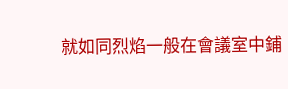就如同烈焰一般在會議室中鋪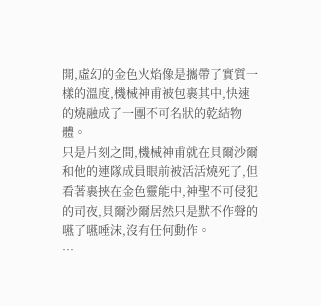開,虛幻的金色火焰像是攜帶了實質一樣的溫度,機械神甫被包裹其中,快速的燒融成了一團不可名狀的乾結物體。
只是片刻之間,機械神甫就在貝爾沙爾和他的連隊成員眼前被活活燒死了,但看著裹挾在金色靈能中,神聖不可侵犯的司夜,貝爾沙爾居然只是默不作聲的嚥了嚥唾沫,沒有任何動作。
…